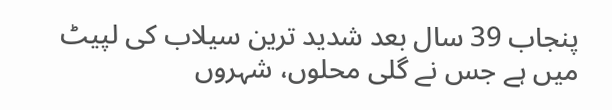پنجاب 39 سال بعد شدید ترین سیلاب کی لپیٹ میں ہے جس نے گلی محلوں، شہروں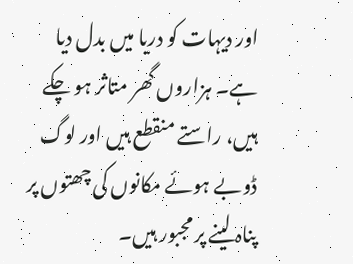اور دیہات کو دریا میں بدل دیا ہے۔ ہزاروں گھر متاثر ہو چکے ہیں، راستے منقطع ہیں اور لوگ ڈوبے ہوئے مکانوں کی چھتوں پر پناہ لینے پر مجبور ہیں۔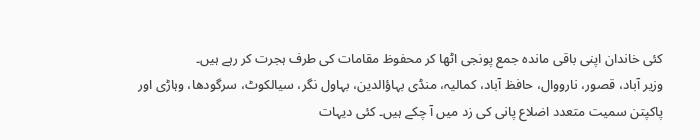کئی خاندان اپنی باقی ماندہ جمع پونجی اٹھا کر محفوظ مقامات کی طرف ہجرت کر رہے ہیں۔
وزیر آباد، قصور، نارووال، حافظ آباد، کمالیہ، منڈی بہاؤالدین، بہاول نگر، سیالکوٹ، سرگودھا، وہاڑی اور پاکپتن سمیت متعدد اضلاع پانی کی زد میں آ چکے ہیں۔ کئی دیہات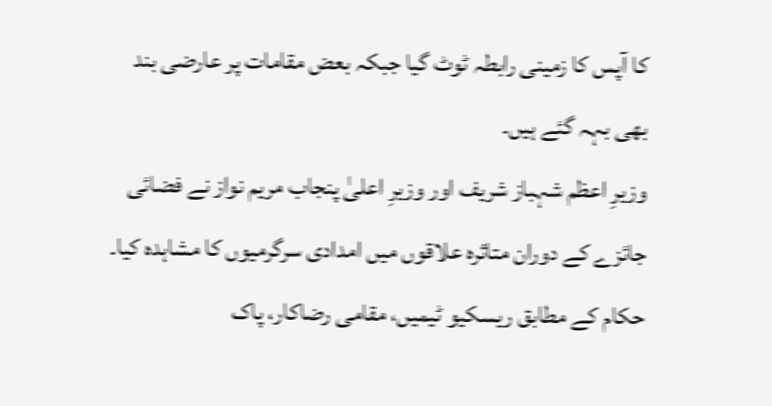کا آپس کا زمینی رابطہ ٹوٹ گیا جبکہ بعض مقامات پر عارضی بند بھی بہہ گئے ہیں۔
وزیرِ اعظم شہباز شریف اور وزیرِ اعلیٰ پنجاب مریم نواز نے فضائی جائزے کے دوران متاثرہ علاقوں میں امدادی سرگرمیوں کا مشاہدہ کیا۔ حکام کے مطابق ریسکیو ٹیمیں، مقامی رضاکار، پاک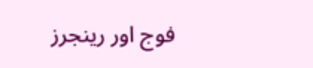فوج اور رینجرز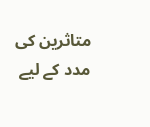متاثرین کی مدد کے لیے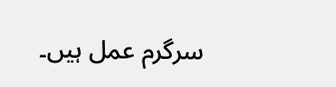سرگرم عمل ہیں۔